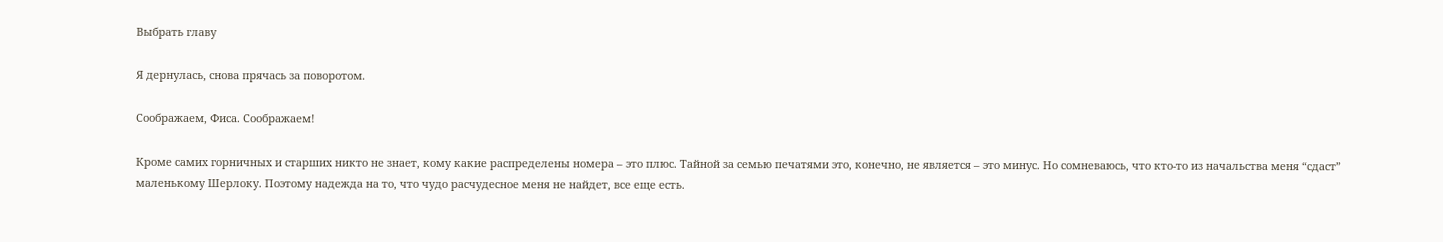Выбрать главу

Я дернулась, снова прячась за поворотом.

Соображаем, Фиса. Соображаем!

Кроме самих горничных и старших никто не знает, кому какие распределены номера – это плюс. Тайной за семью печатями это, конечно, не является – это минус. Но сомневаюсь, что кто-то из начальства меня “сдаст” маленькому Шерлоку. Поэтому надежда на то, что чудо расчудесное меня не найдет, все еще есть.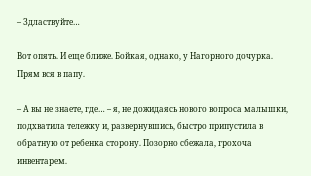– Здластвуйте…

Вот опять. И еще ближе. Бойкая, однако, у Нагорного дочурка. Прям вся в папу.

– А вы не знаете, где… – я, не дожидаясь нового вопроса малышки, подхватила тележку и, развернувшись, быстро припустила в обратную от ребенка сторону. Позорно сбежала, грохоча инвентарем.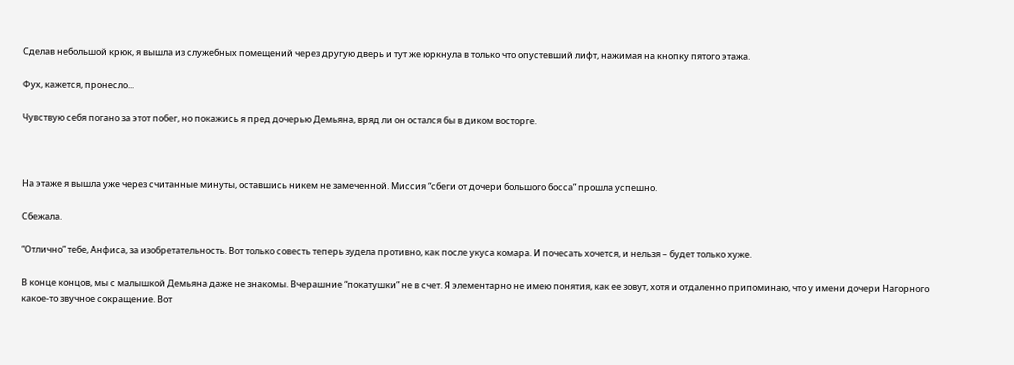Сделав небольшой крюк, я вышла из служебных помещений через другую дверь и тут же юркнула в только что опустевший лифт, нажимая на кнопку пятого этажа.

Фух, кажется, пронесло...

Чувствую себя погано за этот побег, но покажись я пред дочерью Демьяна, вряд ли он остался бы в диком восторге.



На этаже я вышла уже через считанные минуты, оставшись никем не замеченной. Миссия “сбеги от дочери большого босса” прошла успешно.

Сбежала.

“Отлично” тебе, Анфиса, за изобретательность. Вот только совесть теперь зудела противно, как после укуса комара. И почесать хочется, и нельзя – будет только хуже.

В конце концов, мы с малышкой Демьяна даже не знакомы. Вчерашние “покатушки” не в счет. Я элементарно не имею понятия, как ее зовут, хотя и отдаленно припоминаю, что у имени дочери Нагорного какое-то звучное сокращение. Вот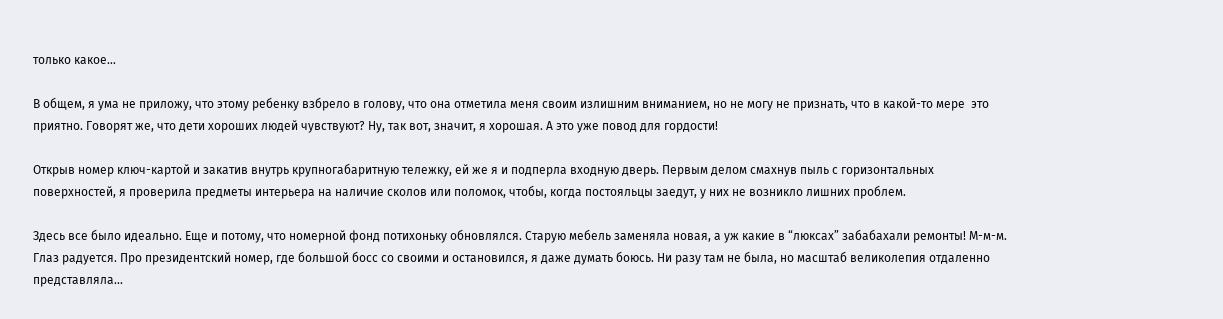только какое…

В общем, я ума не приложу, что этому ребенку взбрело в голову, что она отметила меня своим излишним вниманием, но не могу не признать, что в какой-то мере  это приятно. Говорят же, что дети хороших людей чувствуют? Ну, так вот, значит, я хорошая. А это уже повод для гордости!

Открыв номер ключ-картой и закатив внутрь крупногабаритную тележку, ей же я и подперла входную дверь. Первым делом смахнув пыль с горизонтальных поверхностей, я проверила предметы интерьера на наличие сколов или поломок, чтобы, когда постояльцы заедут, у них не возникло лишних проблем.

Здесь все было идеально. Еще и потому, что номерной фонд потихоньку обновлялся. Старую мебель заменяла новая, а уж какие в “люксах” забабахали ремонты! М-м-м. Глаз радуется. Про президентский номер, где большой босс со своими и остановился, я даже думать боюсь. Ни разу там не была, но масштаб великолепия отдаленно представляла...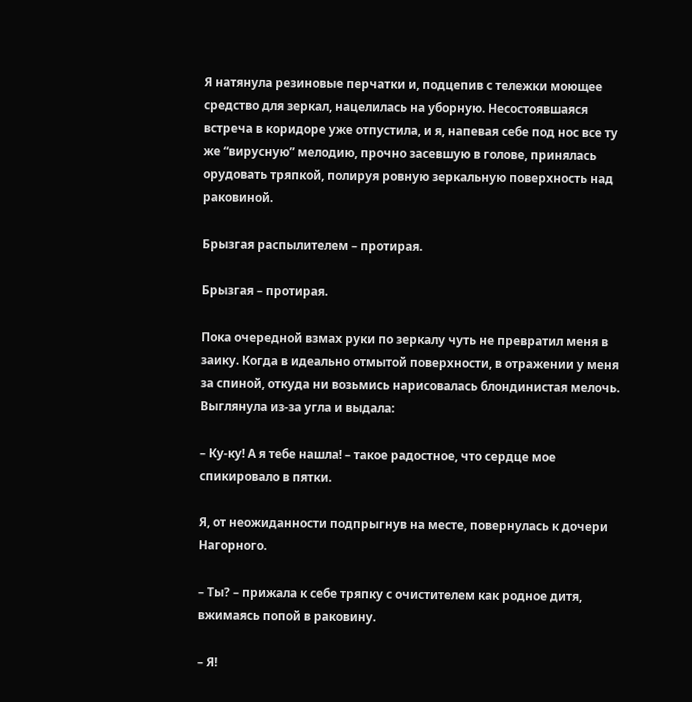Я натянула резиновые перчатки и, подцепив с тележки моющее средство для зеркал, нацелилась на уборную. Несостоявшаяся встреча в коридоре уже отпустила, и я, напевая себе под нос все ту же “вирусную” мелодию, прочно засевшую в голове, принялась орудовать тряпкой, полируя ровную зеркальную поверхность над раковиной.

Брызгая распылителем – протирая.

Брызгая – протирая.

Пока очередной взмах руки по зеркалу чуть не превратил меня в заику. Когда в идеально отмытой поверхности, в отражении у меня за спиной, откуда ни возьмись нарисовалась блондинистая мелочь. Выглянула из-за угла и выдала:

– Ку-ку! А я тебе нашла! – такое радостное, что сердце мое спикировало в пятки.

Я, от неожиданности подпрыгнув на месте, повернулась к дочери Нагорного.

– Ты? – прижала к себе тряпку с очистителем как родное дитя, вжимаясь попой в раковину.

– Я!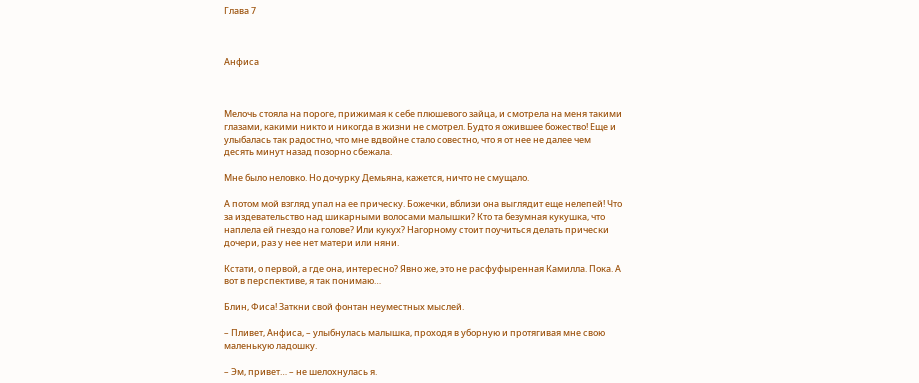Глава 7



Анфиса



Мелочь стояла на пороге, прижимая к себе плюшевого зайца, и смотрела на меня такими глазами, какими никто и никогда в жизни не смотрел. Будто я ожившее божество! Еще и улыбалась так радостно, что мне вдвойне стало совестно, что я от нее не далее чем десять минут назад позорно сбежала.

Мне было неловко. Но дочурку Демьяна, кажется, ничто не смущало.

А потом мой взгляд упал на ее прическу. Божечки, вблизи она выглядит еще нелепей! Что за издевательство над шикарными волосами малышки? Кто та безумная кукушка, что наплела ей гнездо на голове? Или кукух? Нагорному стоит поучиться делать прически дочери, раз у нее нет матери или няни.

Кстати, о первой, а где она, интересно? Явно же, это не расфуфыренная Камилла. Пока. А вот в перспективе, я так понимаю…

Блин, Фиса! Заткни свой фонтан неуместных мыслей.

– Пливет, Анфиса, – улыбнулась малышка, проходя в уборную и протягивая мне свою маленькую ладошку.

– Эм, привет… – не шелохнулась я.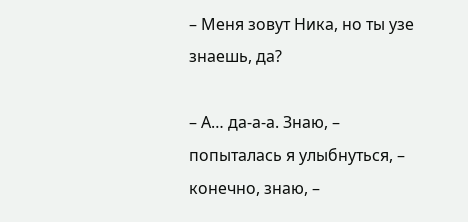– Меня зовут Ника, но ты узе знаешь, да?

– А… да-а-а. Знаю, – попыталась я улыбнуться, – конечно, знаю, –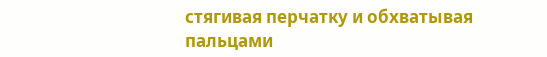стягивая перчатку и обхватывая пальцами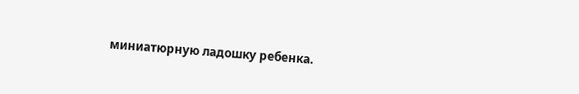миниатюрную ладошку ребенка.